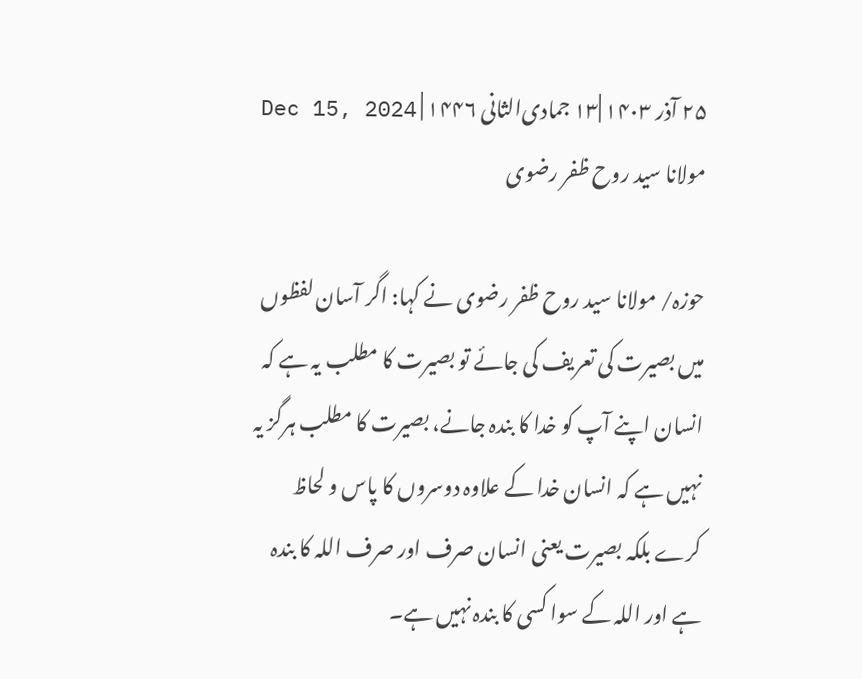۲۵ آذر ۱۴۰۳ |۱۳ جمادی‌الثانی ۱۴۴۶ | Dec 15, 2024
مولانا سید روح ظفر رضوی

حوزہ/ مولانا سید روح ظفر رضوی نے کہا: اگر آسان لفظوں میں بصیرت کی تعریف کی جائے تو بصیرت کا مطلب یہ ہے کہ انسان اپنے آپ کو خدا کا بندہ جانے، بصیرت کا مطلب ہرگز یہ نہیں ہے کہ انسان خدا کے علاوہ دوسروں کا پاس و لحاظ کرے بلکہ بصیرت یعنی انسان صرف اور صرف اللہ کا بندہ ہے اور اللہ کے سوا کسی کا بندہ نہیں ہے۔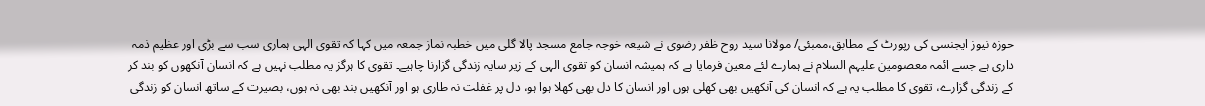حوزہ نیوز ایجنسی کی رپورٹ کے مطابق،ممبئی/ مولانا سید روح ظفر رضوی نے شیعہ خوجہ جامع مسجد پالا گلی میں خطبہ نماز جمعہ میں کہا کہ تقوی الہی ہماری سب سے بڑی اور عظیم ذمہ داری ہے جسے ائمہ معصومین علیہم السلام نے ہمارے لئے معین فرمایا ہے کہ ہمیشہ انسان کو تقوی الہی کے زیر سایہ زندگی گزارنا چاہیے۔ تقوی کا ہرگز یہ مطلب نہیں ہے کہ انسان آنکھوں کو بند کر کے زندگی گزارے، تقوی کا مطلب یہ ہے کہ انسان کی آنکھیں بھی کھلی ہوں اور انسان کا دل بھی کھلا ہوا ہو، دل پر غفلت نہ طاری ہو اور آنکھیں بند بھی نہ ہوں، بصیرت کے ساتھ انسان کو زندگی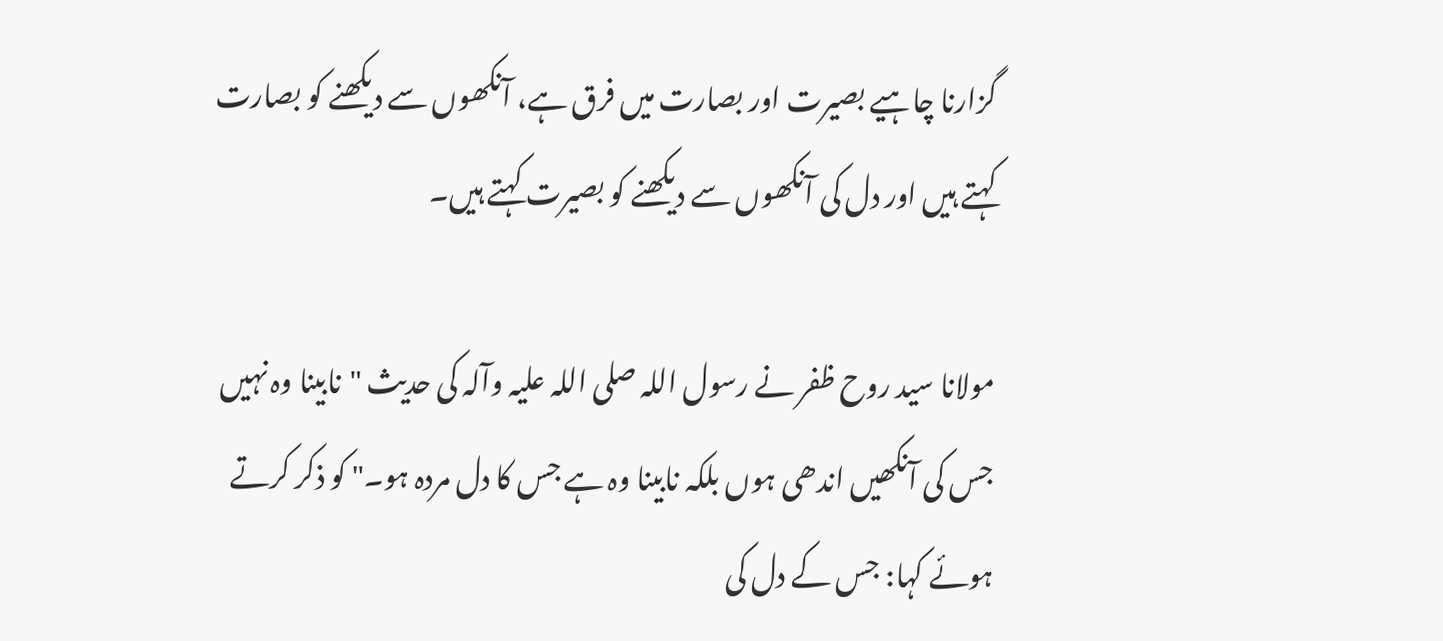گزارنا چاہیے بصیرت اور بصارت میں فرق ہے، آنکھوں سے دیکھنے کو بصارت کہتے ہیں اور دل کی آنکھوں سے دیکھنے کو بصیرت کہتے ہیں۔

مولانا سید روح ظفر نے رسول اللہ صلی اللہ علیہ وآلہ کی حدیث "نابینا وہ نہیں جس کی آنکھیں اندھی ہوں بلکہ نابینا وہ ہے جس کا دل مردہ ہو۔" کو ذکر کرتے ہوئے کہا: جس کے دل کی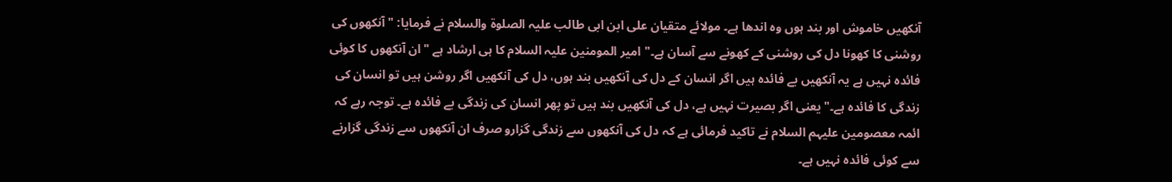آنکھیں خاموش اور بند ہوں وہ اندھا ہے۔ مولائے متقیان علی ابن ابی طالب علیہ الصلوۃ والسلام نے فرمایا: "آنکھوں کی روشنی کا کھونا دل کی روشنی کے کھونے سے آسان ہے۔" امیر المومنین علیہ السلام کا ہی ارشاد ہے "ان آنکھوں کا کوئی فائدہ نہیں ہے یہ آنکھیں بے فائدہ ہیں اگر انسان کے دل کی آنکھیں بند ہوں، دل کی آنکھیں اگر روشن ہیں تو انسان کی زندگی کا فائدہ ہے۔" یعنی اگر بصیرت نہیں ہے، دل کی آنکھیں بند ہیں تو پھر انسان کی زندگی بے فائدہ ہے۔ توجہ رہے کہ ائمہ معصومین علیہم السلام نے تاکید فرمائی ہے کہ دل کی آنکھوں سے زندگی گزارو صرف ان آنکھوں سے زندگی گزارنے سے کوئی فائدہ نہیں ہے۔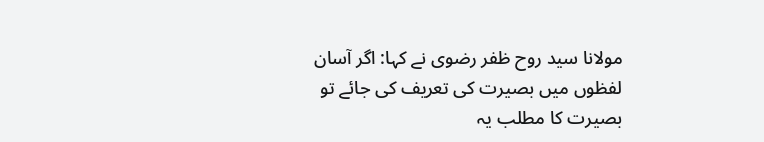مولانا سید روح ظفر رضوی نے کہا: اگر آسان لفظوں میں بصیرت کی تعریف کی جائے تو بصیرت کا مطلب یہ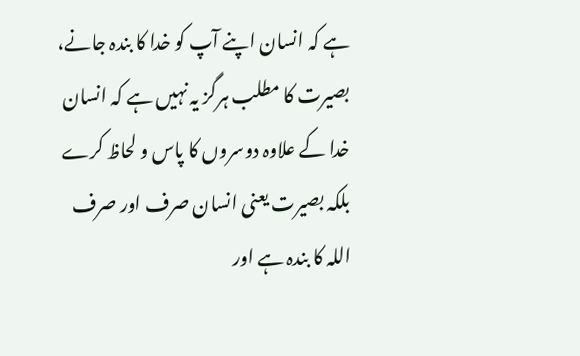ہے کہ انسان اپنے آپ کو خدا کا بندہ جانے، بصیرت کا مطلب ہرگز یہ نہیں ہے کہ انسان خدا کے علاوہ دوسروں کا پاس و لحاظ کرے بلکہ بصیرت یعنی انسان صرف اور صرف اللہ کا بندہ ہے اور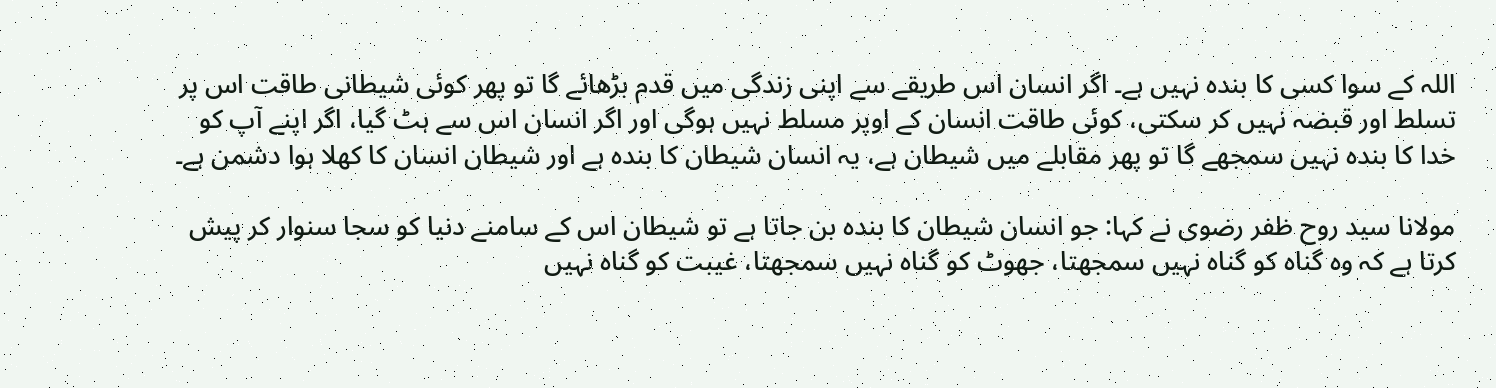اللہ کے سوا کسی کا بندہ نہیں ہے۔ اگر انسان اس طریقے سے اپنی زندگی میں قدم بڑھائے گا تو پھر کوئی شیطانی طاقت اس پر تسلط اور قبضہ نہیں کر سکتی، کوئی طاقت انسان کے اوپر مسلط نہیں ہوگی اور اگر انسان اس سے ہٹ گیا، اگر اپنے آپ کو خدا کا بندہ نہیں سمجھے گا تو پھر مقابلے میں شیطان ہے، یہ انسان شیطان کا بندہ ہے اور شیطان انسان کا کھلا ہوا دشمن ہے۔

مولانا سید روح ظفر رضوی نے کہا: جو انسان شیطان کا بندہ بن جاتا ہے تو شیطان اس کے سامنے دنیا کو سجا سنوار کر پیش کرتا ہے کہ وہ گناہ کو گناہ نہیں سمجھتا، جھوٹ کو گناہ نہیں سمجھتا، غیبت کو گناہ نہیں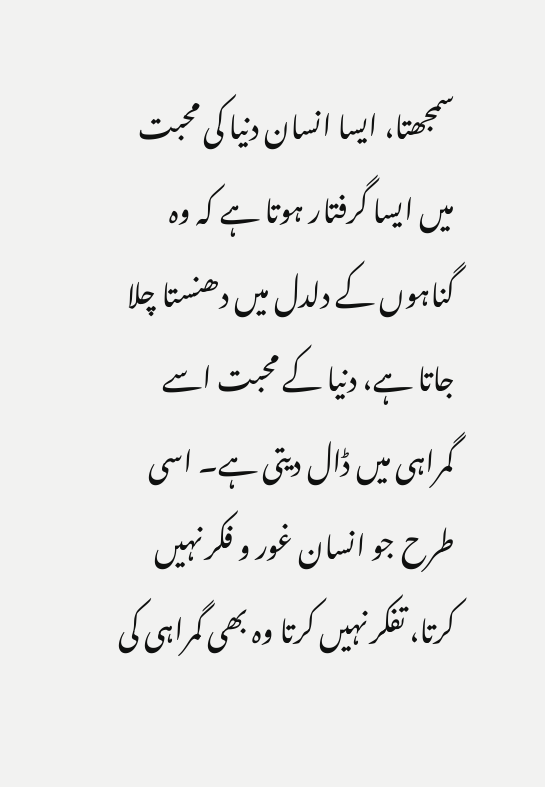سمجھتا، ایسا انسان دنیا کی محبت میں ایسا گرفتار ہوتا ہے کہ وہ گناہوں کے دلدل میں دھنستا چلا جاتا ہے، دنیا کے محبت اسے گمراہی میں ڈال دیتی ہے۔ اسی طرح جو انسان غور و فکر نہیں کرتا، تفکر نہیں کرتا وہ بھی گمراہی کی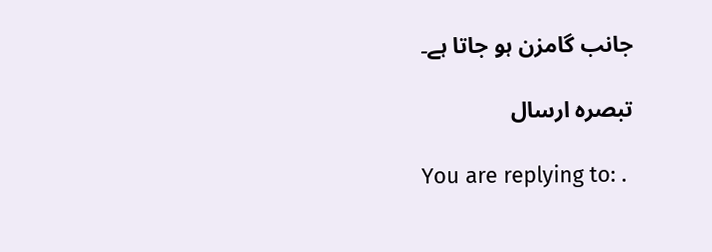جانب گامزن ہو جاتا ہے۔

تبصرہ ارسال

You are replying to: .